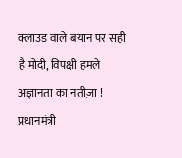क्लाउड वाले बयान पर सही है मोदी, विपक्षी हमले अज्ञानता का नतीज़ा !
प्रधानमंत्री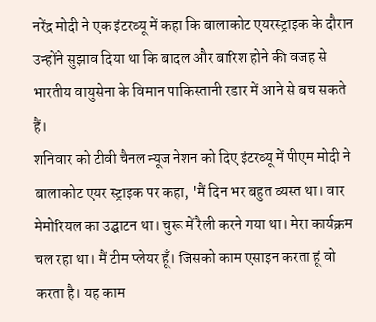नरेंद्र मोदी ने एक इंटरव्यू में कहा कि बालाकोट एयरस्ट्राइक के दौरान उन्होंने सुझाव दिया था कि बादल और बारिश होने की वजह से भारतीय वायुसेना के विमान पाकिस्तानी रडार में आने से बच सकते हैं।
शनिवार को टीवी चैनल न्यूज नेशन को दिए इंटरव्यू में पीएम मोदी ने बालाकोट एयर स्ट्राइक पर कहा, 'मैं दिन भर बहुत व्यस्त था। वार मेमोरियल का उद्घाटन था। चुरू में रैली करने गया था। मेरा कार्यक्रम चल रहा था। मैं टीम प्लेयर हूँ। जिसको काम एसाइन करता हूं वो करता है। यह काम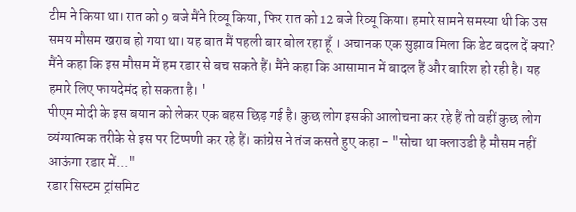टीम ने किया था। रात को 9 बजे मैंने रिव्यू किया, फिर रात को 12 बजे रिव्यू किया। हमारे सामने समस्या थी कि उस समय मौसम खराब हो गया था। यह बात मैं पहली बार बोल रहा हूँ । अचानक एक सुझाव मिला कि डेट बदल दें क्या? मैंने कहा कि इस मौसम में हम रडार से बच सकते हैं। मैंने कहा कि आसामान में बादल हैं और बारिश हो रही है। यह हमारे लिए फायदेमंद हो सकता है। '
पीएम मोदी के इस बयान को लेकर एक बहस छिड़ गई है। कुछ लोग इसकी आलोचना कर रहे हैं तो वहीं कुछ लोग व्यंग्यात्मक तरीके से इस पर टिप्पणी कर रहे हैं। कांग्रेस ने तंज कसते हुए कहा - "सोचा था क्लाउडी है मौसम नहीं आऊंगा रडार में..."
रडार सिस्टम ट्रांसमिट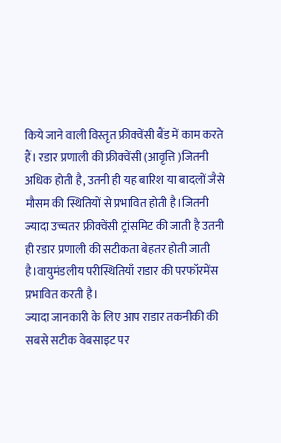किये जाने वाली विस्तृत फ्रीक्वेंसी बैंड में काम करते हैं। रडार प्रणाली की फ्रीक्वेंसी (आवृत्ति )जितनी अधिक होती है, उतनी ही यह बारिश या बादलों जैसे मौसम की स्थितियों से प्रभावित होती है।जितनी ज्यादा उच्चतर फ्रीक्वेंसी ट्रांसमिट की जाती है उतनी ही रडार प्रणाली की सटीकता बेहतर होती जाती है।वायुमंडलीय परीस्थितियाँ राडार की परफॉरमेंस प्रभावित करती है।
ज्यादा जानकारी के लिए आप राडार तकनीकी की सबसे सटीक वेबसाइट पर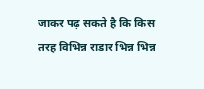जाकर पढ़ सकते है कि किस तरह विभिन्न राडार भिन्न भिन्न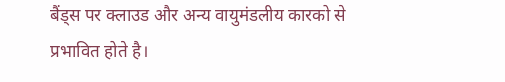बैंड्स पर क्लाउड और अन्य वायुमंडलीय कारको से प्रभावित होते है।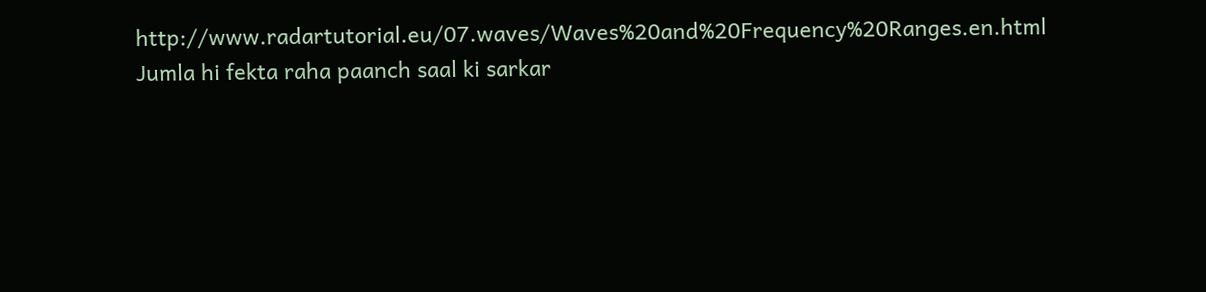http://www.radartutorial.eu/07.waves/Waves%20and%20Frequency%20Ranges.en.html
Jumla hi fekta raha paanch saal ki sarkar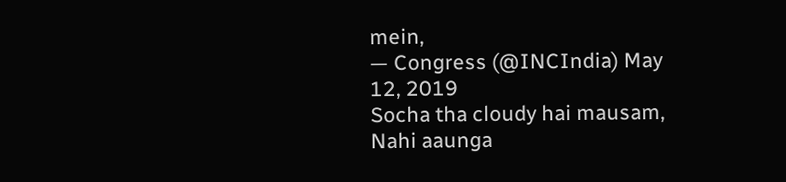mein,
— Congress (@INCIndia) May 12, 2019
Socha tha cloudy hai mausam,
Nahi aaunga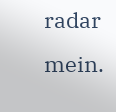radar mein.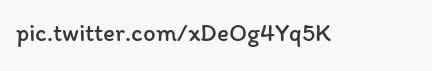pic.twitter.com/xDeOg4Yq5K